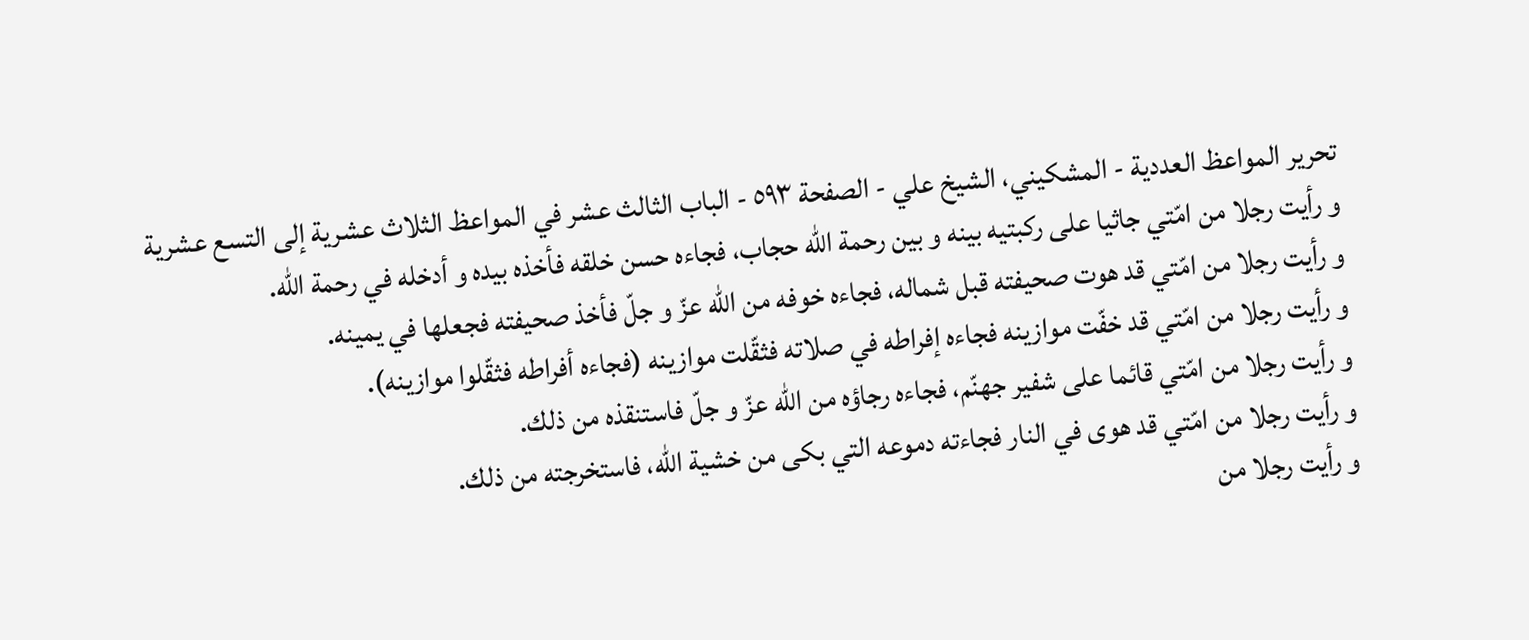تحرير المواعظ العددية - المشكيني، الشيخ علي - الصفحة ٥٩٣ - الباب الثالث عشر في المواعظ الثلاث عشرية إلى التسع عشرية
و رأيت رجلا من امّتي جاثيا على ركبتيه بينه و بين رحمة اللّه حجاب، فجاءه حسن خلقه فأخذه بيده و أدخله في رحمة اللّه.
و رأيت رجلا من امّتي قد هوت صحيفته قبل شماله، فجاءه خوفه من اللّه عزّ و جلّ فأخذ صحيفته فجعلها في يمينه.
و رأيت رجلا من امّتي قد خفّت موازينه فجاءه إفراطه في صلاته فثقّلت موازينه (فجاءه أفراطه فثقّلوا موازينه).
و رأيت رجلا من امّتي قائما على شفير جهنّم، فجاءه رجاؤه من اللّه عزّ و جلّ فاستنقذه من ذلك.
و رأيت رجلا من امّتي قد هوى في النار فجاءته دموعه التي بكى من خشية اللّه، فاستخرجته من ذلك.
و رأيت رجلا من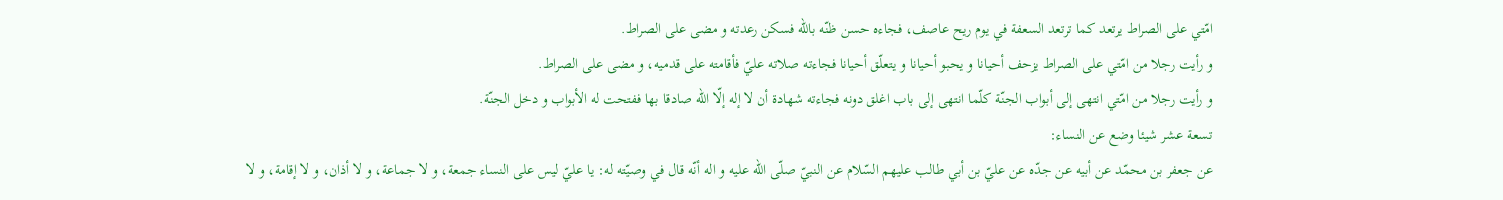امّتي على الصراط يرتعد كما ترتعد السعفة في يوم ريح عاصف، فجاءه حسن ظنّه باللّه فسكن رعدته و مضى على الصراط.
و رأيت رجلا من امّتي على الصراط يزحف أحيانا و يحبو أحيانا و يتعلّق أحيانا فجاءته صلاته عليّ فأقامته على قدميه، و مضى على الصراط.
و رأيت رجلا من امّتي انتهى إلى أبواب الجنّة كلّما انتهى إلى باب اغلق دونه فجاءته شهادة أن لا إله إلّا اللّه صادقا بها ففتحت له الأبواب و دخل الجنّة.
تسعة عشر شيئا وضع عن النساء:
عن جعفر بن محمّد عن أبيه عن جدّه عن عليّ بن أبي طالب عليهم السّلام عن النبيّ صلّى اللّه عليه و اله أنّه قال في وصيّته له: يا عليّ ليس على النساء جمعة، و لا جماعة، و لا أذان، و لا إقامة، و لا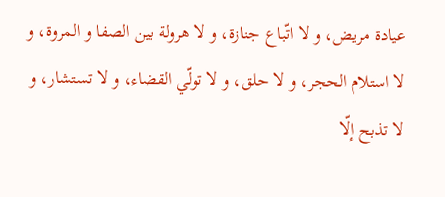عيادة مريض، و لا اتّباع جنازة، و لا هرولة بين الصفا و المروة، و لا استلام الحجر، و لا حلق، و لا تولّي القضاء، و لا تستشار، و لا تذبح إلّا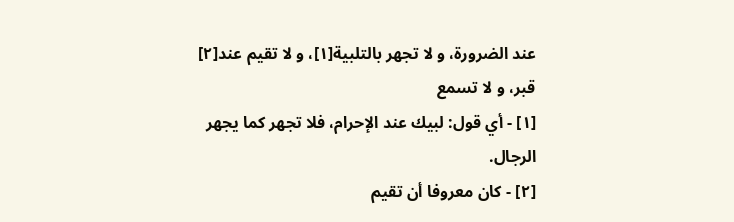عند الضرورة، و لا تجهر بالتلبية[١]، و لا تقيم عند[٢] قبر، و لا تسمع
[١] - أي قول: لبيك عند الإحرام، فلا تجهر كما يجهر الرجال.
[٢] - كان معروفا أن تقيم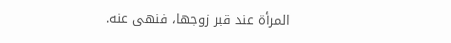المرأة عند قبر زوجها، فنهى عنه.